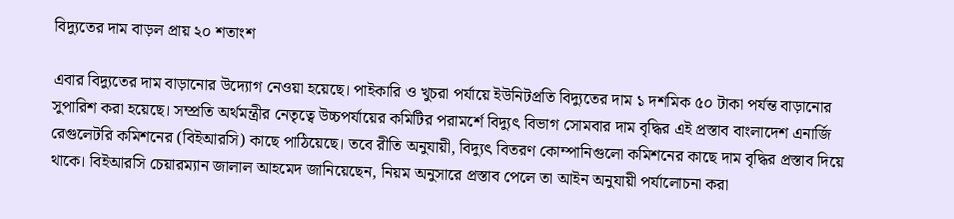বিদ্যুতের দাম বাড়ল প্রায় ২০ শতাংশ

এবার বিদ্যুতের দাম বাড়ানোর উদ্যোগ নেওয়া হয়েছে। পাইকারি ও খুচরা পর্যায়ে ইউনিটপ্রতি বিদ্যুতের দাম ১ দশমিক ৫০ টাকা পর্যন্ত বাড়ানোর সুপারিশ করা হয়েছে। সম্প্রতি অর্থমন্ত্রীর নেতৃত্বে উচ্চপর্যায়ের কমিটির পরামর্শে বিদ্যুৎ বিভাগ সোমবার দাম বৃদ্ধির এই প্রস্তাব বাংলাদেশ এনার্জি রেগুলেটরি কমিশনের (বিইআরসি) কাছে পাঠিয়েছে। তবে রীতি অনুযায়ী, বিদ্যুৎ বিতরণ কোম্পানিগুলো কমিশনের কাছে দাম বৃদ্ধির প্রস্তাব দিয়ে থাকে। বিইআরসি চেয়ারম্যান জালাল আহমেদ জানিয়েছেন, নিয়ম অনুসারে প্রস্তাব পেলে তা আইন অনুযায়ী পর্যালোচনা করা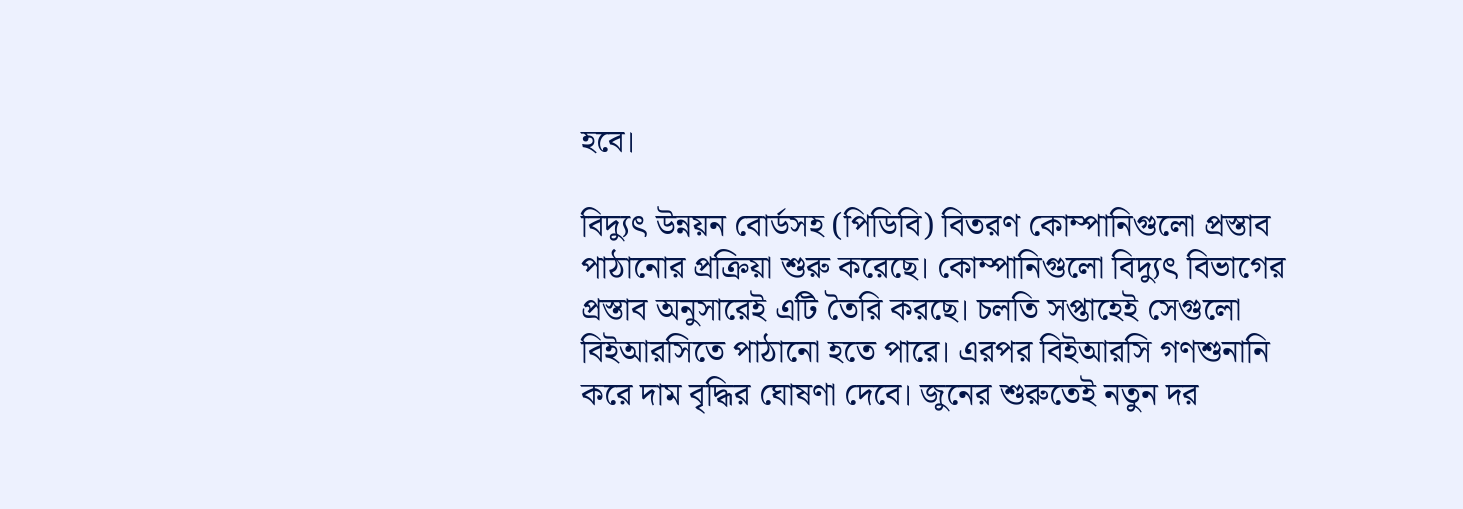হবে।

বিদ্যুৎ উন্নয়ন বোর্ডসহ (পিডিবি) বিতরণ কোম্পানিগুলো প্রস্তাব পাঠানোর প্রক্রিয়া শুরু করেছে। কোম্পানিগুলো বিদ্যুৎ বিভাগের প্রস্তাব অনুসারেই এটি তৈরি করছে। চলতি সপ্তাহেই সেগুলো বিইআরসিতে পাঠানো হতে পারে। এরপর বিইআরসি গণশুনানি করে দাম বৃদ্ধির ঘোষণা দেবে। জুনের শুরুতেই নতুন দর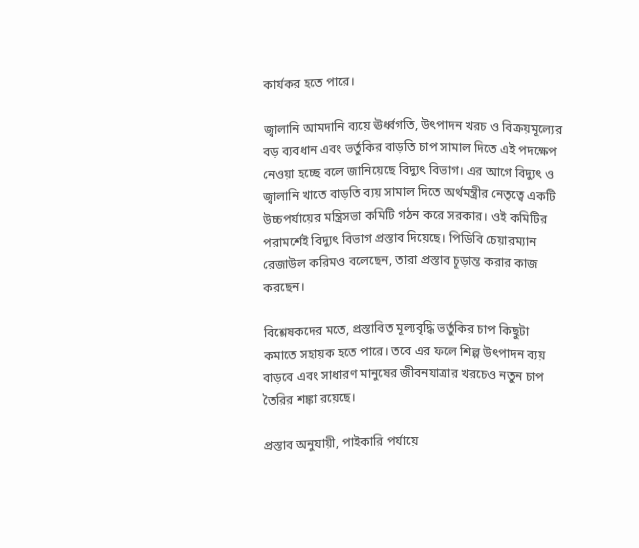কার্যকর হতে পারে।

জ্বালানি আমদানি ব্যয়ে ঊর্ধ্বগতি, উৎপাদন খরচ ও বিক্রয়মূল্যের বড় ব্যবধান এবং ভর্তুকির বাড়তি চাপ সামাল দিতে এই পদক্ষেপ নেওয়া হচ্ছে বলে জানিয়েছে বিদ্যুৎ বিভাগ। এর আগে বিদ্যুৎ ও জ্বালানি খাতে বাড়তি ব্যয় সামাল দিতে অর্থমন্ত্রীর নেতৃত্বে একটি উচ্চপর্যায়ের মন্ত্রিসভা কমিটি গঠন করে সরকার। ওই কমিটির পরামর্শেই বিদ্যুৎ বিভাগ প্রস্তাব দিয়েছে। পিডিবি চেয়ারম্যান রেজাউল করিমও বলেছেন, তারা প্রস্তাব চূড়ান্ত করার কাজ করছেন।

বিশ্লেষকদের মতে, প্রস্তাবিত মূল্যবৃদ্ধি ভর্তুকির চাপ কিছুটা কমাতে সহায়ক হতে পারে। তবে এর ফলে শিল্প উৎপাদন ব্যয় বাড়বে এবং সাধারণ মানুষের জীবনযাত্রার খরচেও নতুন চাপ তৈরির শঙ্কা রয়েছে।

প্রস্তাব অনুযায়ী, পাইকারি পর্যায়ে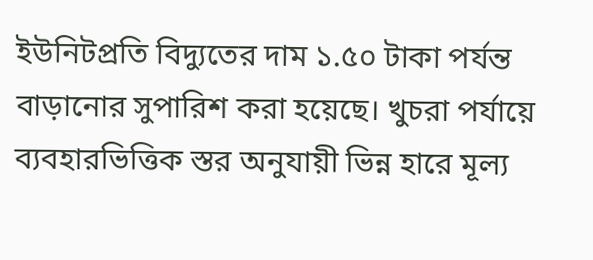ইউনিটপ্রতি বিদ্যুতের দাম ১.৫০ টাকা পর্যন্ত বাড়ানোর সুপারিশ করা হয়েছে। খুচরা পর্যায়ে ব্যবহারভিত্তিক স্তর অনুযায়ী ভিন্ন হারে মূল্য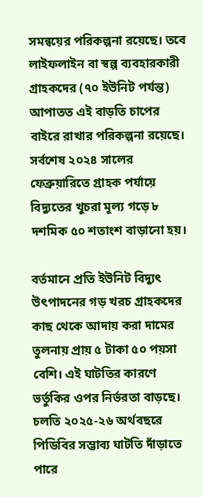সমন্বয়ের পরিকল্পনা রয়েছে। তবে লাইফলাইন বা স্বল্প ব্যবহারকারী গ্রাহকদের (৭০ ইউনিট পর্যন্ত) আপাতত এই বাড়তি চাপের বাইরে রাখার পরিকল্পনা রয়েছে। সর্বশেষ ২০২৪ সালের ফেব্রুয়ারিতে গ্রাহক পর্যায়ে বিদ্যুতের খুচরা মূল্য গড়ে ৮ দশমিক ৫০ শতাংশ বাড়ানো হয়।

বর্তমানে প্রতি ইউনিট বিদ্যুৎ উৎপাদনের গড় খরচ গ্রাহকদের কাছ থেকে আদায় করা দামের তুলনায় প্রায় ৫ টাকা ৫০ পয়সা বেশি। এই ঘাটতির কারণে ভর্তুকির ওপর নির্ভরতা বাড়ছে। চলতি ২০২৫-২৬ অর্থবছরে পিডিবির সম্ভাব্য ঘাটতি দাঁড়াতে পারে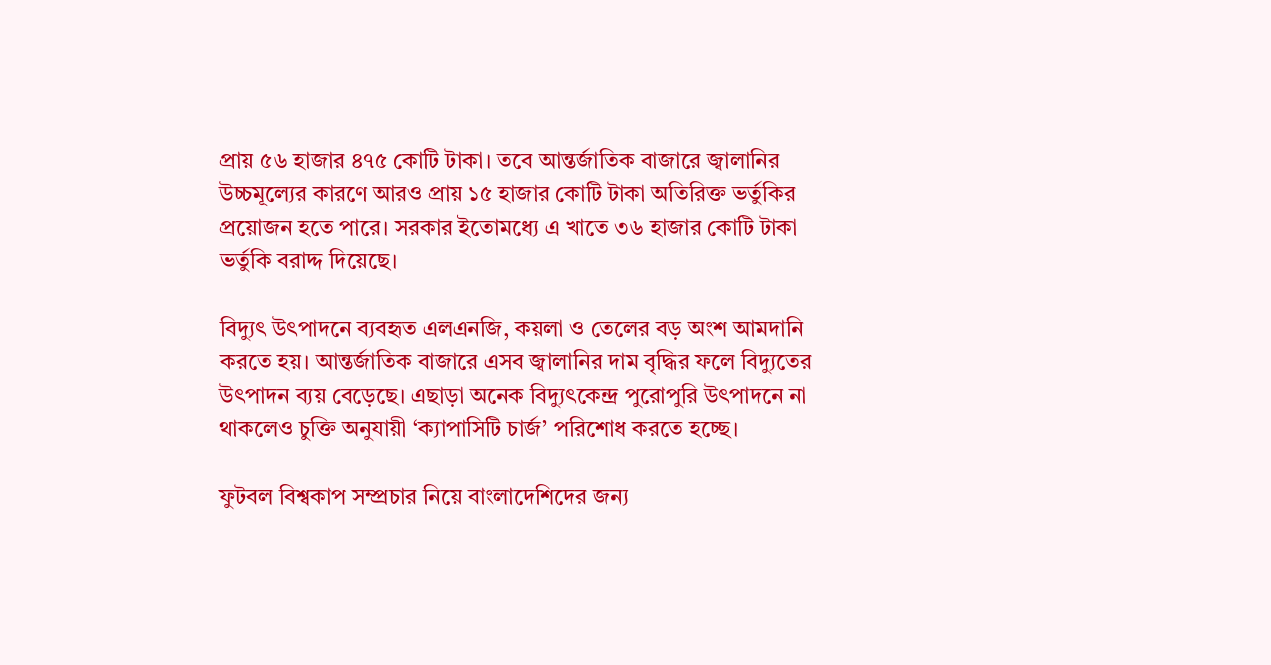প্রায় ৫৬ হাজার ৪৭৫ কোটি টাকা। তবে আন্তর্জাতিক বাজারে জ্বালানির উচ্চমূল্যের কারণে আরও প্রায় ১৫ হাজার কোটি টাকা অতিরিক্ত ভর্তুকির প্রয়োজন হতে পারে। সরকার ইতোমধ্যে এ খাতে ৩৬ হাজার কোটি টাকা ভর্তুকি বরাদ্দ দিয়েছে।

বিদ্যুৎ উৎপাদনে ব্যবহৃত এলএনজি, কয়লা ও তেলের বড় অংশ আমদানি করতে হয়। আন্তর্জাতিক বাজারে এসব জ্বালানির দাম বৃদ্ধির ফলে বিদ্যুতের উৎপাদন ব্যয় বেড়েছে। এছাড়া অনেক বিদ্যুৎকেন্দ্র পুরোপুরি উৎপাদনে না থাকলেও চুক্তি অনুযায়ী ‘ক্যাপাসিটি চার্জ’ পরিশোধ করতে হচ্ছে।

ফুটবল বিশ্বকাপ সম্প্রচার নিয়ে বাংলাদেশিদের জন্য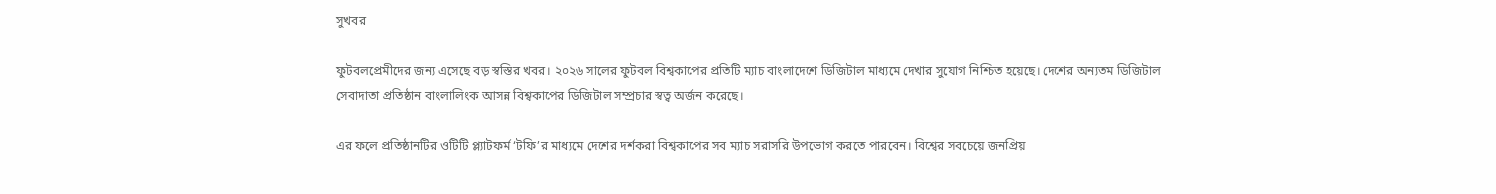সুখবর

ফুটবলপ্রেমীদের জন্য এসেছে বড় স্বস্তির খবর। ২০২৬ সালের ফুটবল বিশ্বকাপের প্রতিটি ম্যাচ বাংলাদেশে ডিজিটাল মাধ্যমে দেখার সুযোগ নিশ্চিত হয়েছে। দেশের অন্যতম ডিজিটাল সেবাদাতা প্রতিষ্ঠান বাংলালিংক আসন্ন বিশ্বকাপের ডিজিটাল সম্প্রচার স্বত্ব অর্জন করেছে।

এর ফলে প্রতিষ্ঠানটির ওটিটি প্ল্যাটফর্ম ‘টফি’র মাধ্যমে দেশের দর্শকরা বিশ্বকাপের সব ম্যাচ সরাসরি উপভোগ করতে পারবেন। বিশ্বের সবচেয়ে জনপ্রিয়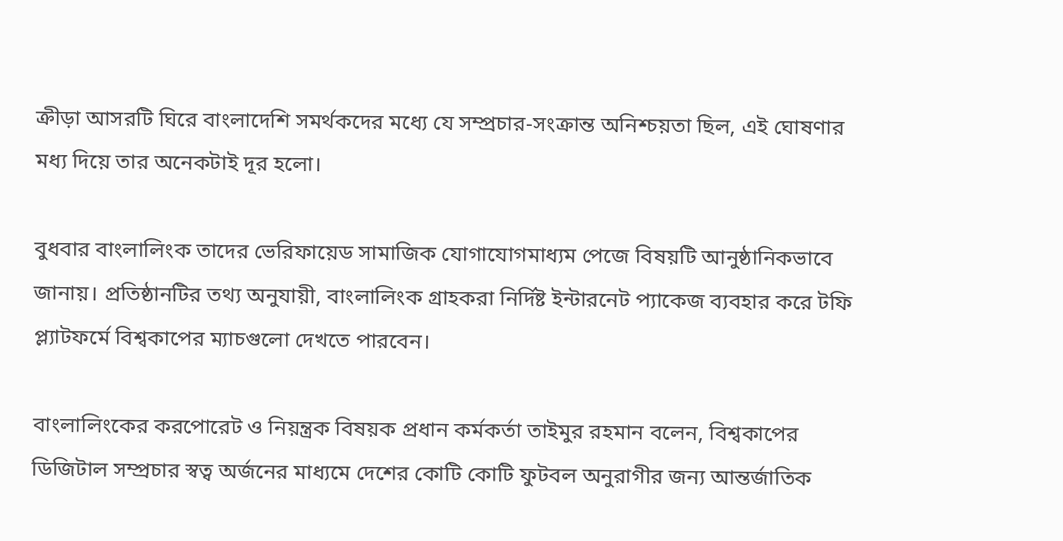ক্রীড়া আসরটি ঘিরে বাংলাদেশি সমর্থকদের মধ্যে যে সম্প্রচার-সংক্রান্ত অনিশ্চয়তা ছিল, এই ঘোষণার মধ্য দিয়ে তার অনেকটাই দূর হলো।

বুধবার বাংলালিংক তাদের ভেরিফায়েড সামাজিক যোগাযোগমাধ্যম পেজে বিষয়টি আনুষ্ঠানিকভাবে জানায়। প্রতিষ্ঠানটির তথ্য অনুযায়ী, বাংলালিংক গ্রাহকরা নির্দিষ্ট ইন্টারনেট প্যাকেজ ব্যবহার করে টফি প্ল্যাটফর্মে বিশ্বকাপের ম্যাচগুলো দেখতে পারবেন।

বাংলালিংকের করপোরেট ও নিয়ন্ত্রক বিষয়ক প্রধান কর্মকর্তা তাইমুর রহমান বলেন, বিশ্বকাপের ডিজিটাল সম্প্রচার স্বত্ব অর্জনের মাধ্যমে দেশের কোটি কোটি ফুটবল অনুরাগীর জন্য আন্তর্জাতিক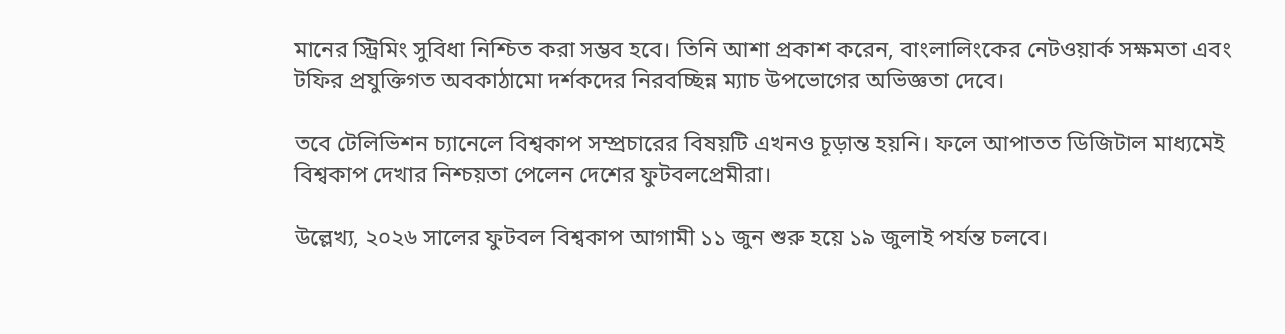মানের স্ট্রিমিং সুবিধা নিশ্চিত করা সম্ভব হবে। তিনি আশা প্রকাশ করেন, বাংলালিংকের নেটওয়ার্ক সক্ষমতা এবং টফির প্রযুক্তিগত অবকাঠামো দর্শকদের নিরবচ্ছিন্ন ম্যাচ উপভোগের অভিজ্ঞতা দেবে।

তবে টেলিভিশন চ্যানেলে বিশ্বকাপ সম্প্রচারের বিষয়টি এখনও চূড়ান্ত হয়নি। ফলে আপাতত ডিজিটাল মাধ্যমেই বিশ্বকাপ দেখার নিশ্চয়তা পেলেন দেশের ফুটবলপ্রেমীরা।

উল্লেখ্য, ২০২৬ সালের ফুটবল বিশ্বকাপ আগামী ১১ জুন শুরু হয়ে ১৯ জুলাই পর্যন্ত চলবে।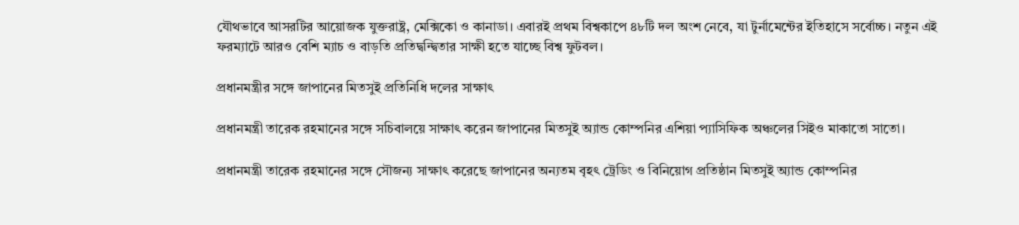যৌথভাবে আসরটির আয়োজক যুক্তরাষ্ট্র, মেক্সিকো ও কানাডা। এবারই প্রথম বিশ্বকাপে ৪৮টি দল অংশ নেবে, যা টুর্নামেন্টের ইতিহাসে সর্বোচ্চ। নতুন এই ফরম্যাটে আরও বেশি ম্যাচ ও বাড়তি প্রতিদ্বন্দ্বিতার সাক্ষী হতে যাচ্ছে বিশ্ব ফুটবল।

প্রধানমন্ত্রীর সঙ্গে জাপানের মিতসুই প্রতিনিধি দলের সাক্ষাৎ

প্রধানমন্ত্রী তারেক রহমানের সঙ্গে সচিবালয়ে সাক্ষাৎ করেন জাপানের মিতসুই অ্যান্ড কোম্পনির এশিয়া প্যাসিফিক অঞ্চলের সিইও মাকাতো সাতো।

প্রধানমন্ত্রী তারেক রহমানের সঙ্গে সৌজন্য সাক্ষাৎ করেছে জাপানের অন্যতম বৃহৎ ট্রেডিং ও বিনিয়োগ প্রতিষ্ঠান মিতসুই অ্যান্ড কোম্পনির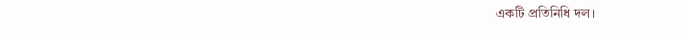একটি প্রতিনিধি দল।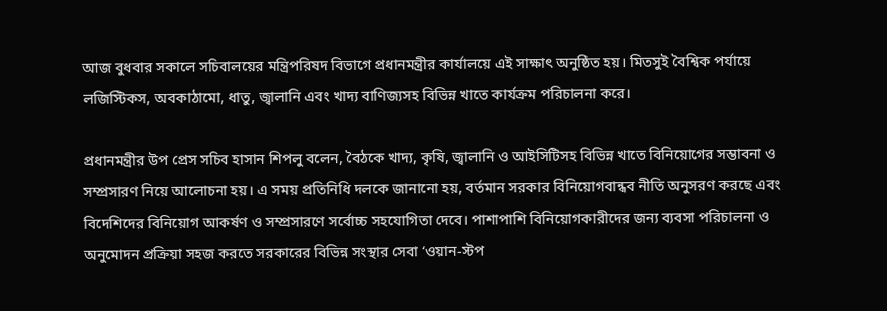আজ বুধবার সকালে সচিবালয়ের মন্ত্রিপরিষদ বিভাগে প্রধানমন্ত্রীর কার্যালয়ে এই সাক্ষাৎ অনুষ্ঠিত হয়। মিতসুই বৈশ্বিক পর্যায়ে লজিস্টিকস, অবকাঠামো, ধাতু, জ্বালানি এবং খাদ্য বাণিজ্যসহ বিভিন্ন খাতে কার্যক্রম পরিচালনা করে।

প্রধানমন্ত্রীর উপ প্রেস সচিব হাসান শিপলু বলেন, বৈঠকে খাদ্য, কৃষি, জ্বালানি ও আইসিটিসহ বিভিন্ন খাতে বিনিয়োগের সম্ভাবনা ও সম্প্রসারণ নিয়ে আলোচনা হয়। এ সময় প্রতিনিধি দলকে জানানো হয়, বর্তমান সরকার বিনিয়োগবান্ধব নীতি অনুসরণ করছে এবং বিদেশিদের বিনিয়োগ আকর্ষণ ও সম্প্রসারণে সর্বোচ্চ সহযোগিতা দেবে। পাশাপাশি বিনিয়োগকারীদের জন্য ব্যবসা পরিচালনা ও অনুমোদন প্রক্রিয়া সহজ করতে সরকারের বিভিন্ন সংস্থার সেবা ‘ওয়ান-স্টপ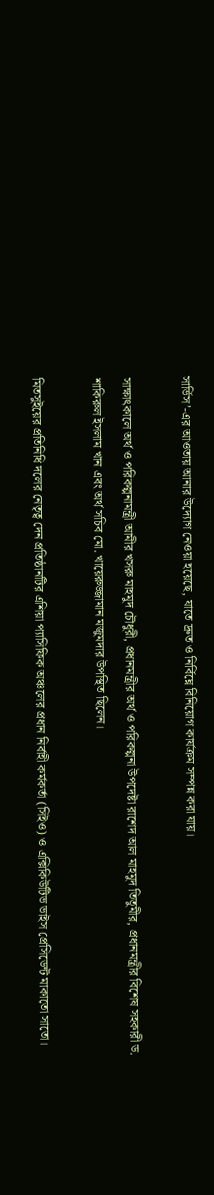সার্ভিস’-এর আওতায় আনার উদ্যোগ নেওয়া হয়েছে, যাতে দ্রুত ও নির্বিঘ্নে বিনিয়োগ কার্যক্রম সম্পন্ন করা যায়।

সাক্ষাৎকালে অর্থ ও পরিকল্পনামন্ত্রী আমীর খসরু মাহমুদ চৌধুরী, প্রধানমন্ত্রীর অর্থ ও পরিকল্পনা উপদেষ্টা রাশেদ আল মাহমুদ তিতুমীর, প্রধানমন্ত্রীর বিশেষ সহকারী ড. শাকিরুল ইসলাম খান এবং অর্থ সচিব মো. খায়েরুজ্জামান মজুমদার উপস্থিত ছিলেন।

মিতসুইয়ের প্রতিনিধি দলের নেতৃত্ব দেন প্রতিষ্ঠানটির এশিয়া প্যাসিফিক অঞ্চলের প্রধান নির্বাহী কর্মকর্তা (সিইও) ও এক্সিকিউটিভ ভাইস প্রেসিডেন্ট মাকাতো সাতো।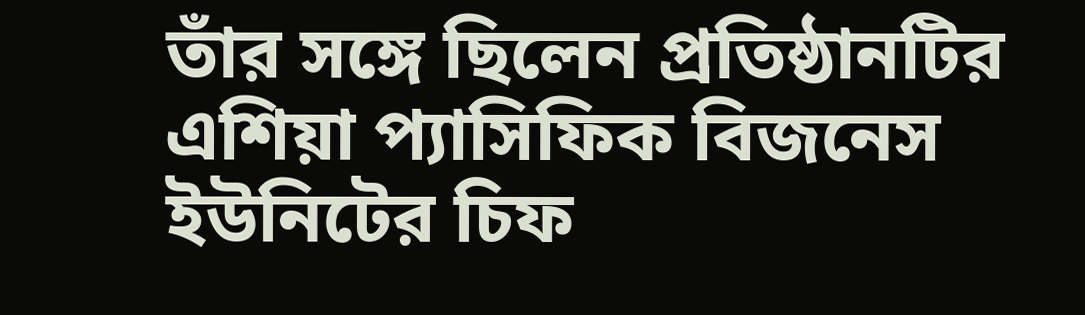তাঁর সঙ্গে ছিলেন প্রতিষ্ঠানটির এশিয়া প্যাসিফিক বিজনেস ইউনিটের চিফ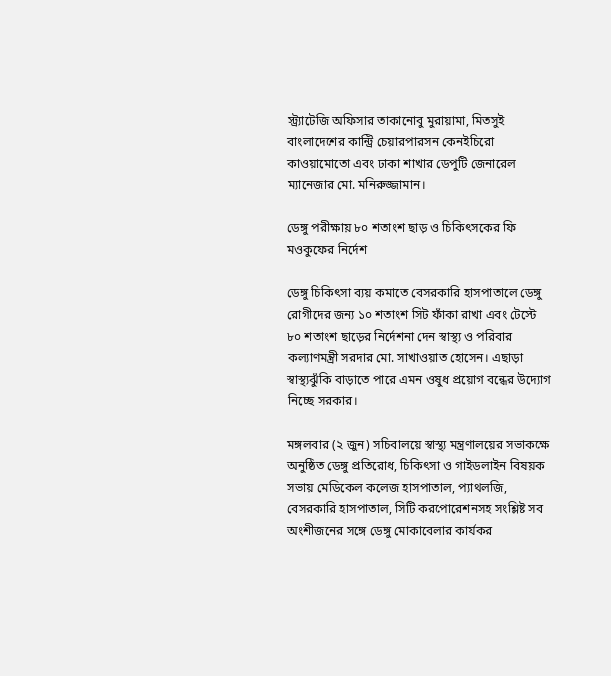স্ট্র্যাটেজি অফিসার তাকানোবু মুরায়ামা, মিতসুই বাংলাদেশের কান্ট্রি চেয়ারপারসন কেনইচিরো কাওয়ামোতো এবং ঢাকা শাখার ডেপুটি জেনারেল ম্যানেজার মো. মনিরুজ্জামান।

ডেঙ্গু পরীক্ষায় ৮০ শতাংশ ছাড় ও চিকিৎসকের ফি মওকুফের নির্দেশ

ডেঙ্গু চিকিৎসা ব্যয় কমাতে বেসরকারি হাসপাতালে ডেঙ্গু রোগীদের জন্য ১০ শতাংশ সিট ফাঁকা রাখা এবং টেস্টে ৮০ শতাংশ ছাড়ের নির্দেশনা দেন স্বাস্থ্য ও পরিবার কল্যাণমন্ত্রী সরদার মো. সাখাওয়াত হোসেন। এছাড়া স্বাস্থ্যঝুঁকি বাড়াতে পারে এমন ওষুধ প্রয়োগ বন্ধের উদ্যোগ নিচ্ছে সরকার।

মঙ্গলবার (২ জুন) সচিবালয়ে স্বাস্থ্য মন্ত্রণালয়ের সভাকক্ষে অনুষ্ঠিত ডেঙ্গু প্রতিরোধ, চিকিৎসা ও গাইডলাইন বিষয়ক সভায় মেডিকেল কলেজ হাসপাতাল, প্যাথলজি, বেসরকারি হাসপাতাল, সিটি করপোরেশনসহ সংশ্লিষ্ট সব অংশীজনের সঙ্গে ডেঙ্গু মোকাবেলার কার্যকর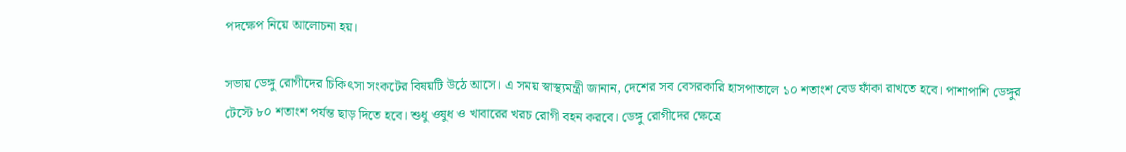পদক্ষেপ নিয়ে আলোচনা হয়।

সভায় ডেঙ্গু রোগীদের চিকিৎসা সংকটের বিষয়টি উঠে আসে। এ সময় স্বাস্থ্যমন্ত্রী জানান, দেশের সব বেসরকারি হাসপাতালে ১০ শতাংশ বেড ফাঁকা রাখতে হবে। পাশাপাশি ডেঙ্গুর টেস্টে ৮০ শতাংশ পর্যন্ত ছাড় দিতে হবে। শুধু ওষুধ ও খাবারের খরচ রোগী বহন করবে। ডেঙ্গু রোগীদের ক্ষেত্রে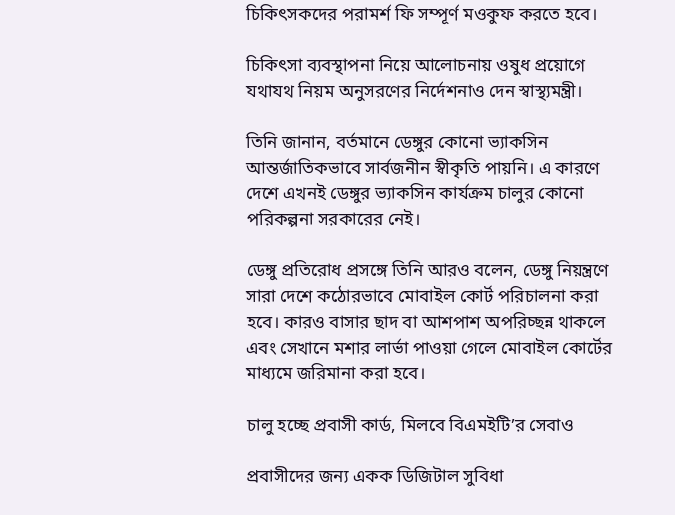চিকিৎসকদের পরামর্শ ফি সম্পূর্ণ মওকুফ করতে হবে।

চিকিৎসা ব্যবস্থাপনা নিয়ে আলোচনায় ওষুধ প্রয়োগে যথাযথ নিয়ম অনুসরণের নির্দেশনাও দেন স্বাস্থ্যমন্ত্রী।

তিনি জানান, বর্তমানে ডেঙ্গুর কোনো ভ্যাকসিন আন্তর্জাতিকভাবে সার্বজনীন স্বীকৃতি পায়নি। এ কারণে দেশে এখনই ডেঙ্গুর ভ্যাকসিন কার্যক্রম চালুর কোনো পরিকল্পনা সরকারের নেই।

ডেঙ্গু প্রতিরোধ প্রসঙ্গে তিনি আরও বলেন, ডেঙ্গু নিয়ন্ত্রণে সারা দেশে কঠোরভাবে মোবাইল কোর্ট পরিচালনা করা হবে। কারও বাসার ছাদ বা আশপাশ অপরিচ্ছন্ন থাকলে এবং সেখানে মশার লার্ভা পাওয়া গেলে মোবাইল কোর্টের মাধ্যমে জরিমানা করা হবে।

চালু হচ্ছে প্রবাসী কার্ড, মিলবে বিএমইটি’র সেবাও

প্রবাসীদের জন্য একক ডিজিটাল সুবিধা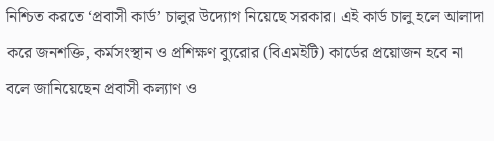নিশ্চিত করতে ‘প্রবাসী কার্ড’ চালুর উদ্যোগ নিয়েছে সরকার। এই কার্ড চালু হলে আলাদা করে জনশক্তি, কর্মসংস্থান ও প্রশিক্ষণ ব্যুরোর (বিএমইটি) কার্ডের প্রয়োজন হবে না বলে জানিয়েছেন প্রবাসী কল্যাণ ও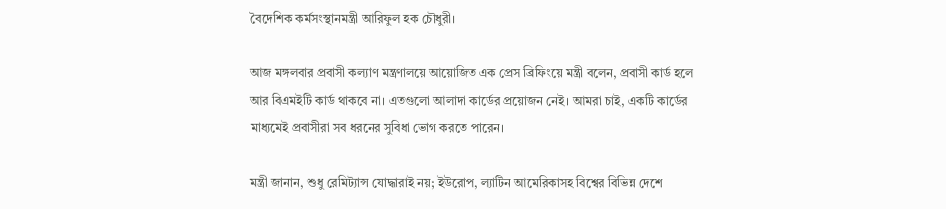বৈদেশিক কর্মসংস্থানমন্ত্রী আরিফুল হক চৌধুরী।

আজ মঙ্গলবার প্রবাসী কল্যাণ মন্ত্রণালয়ে আয়োজিত এক প্রেস ব্রিফিংয়ে মন্ত্রী বলেন, প্রবাসী কার্ড হলে আর বিএমইটি কার্ড থাকবে না। এতগুলো আলাদা কার্ডের প্রয়োজন নেই। আমরা চাই, একটি কার্ডের মাধ্যমেই প্রবাসীরা সব ধরনের সুবিধা ভোগ করতে পারেন।

মন্ত্রী জানান, শুধু রেমিট্যান্স যোদ্ধারাই নয়; ইউরোপ, ল্যাটিন আমেরিকাসহ বিশ্বের বিভিন্ন দেশে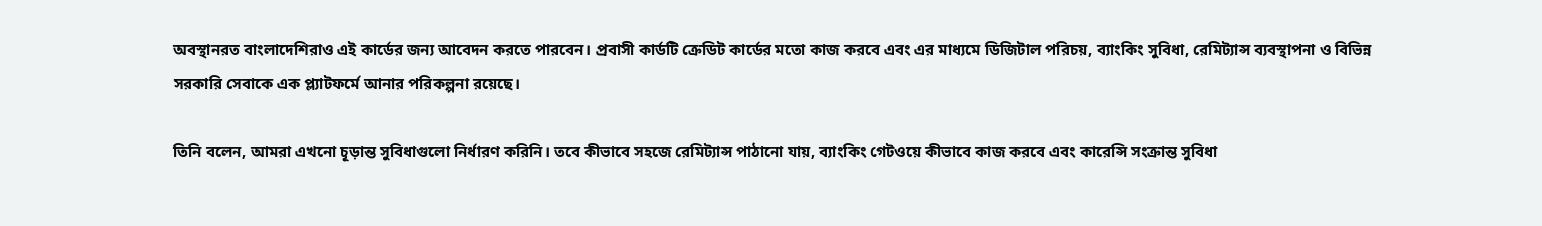অবস্থানরত বাংলাদেশিরাও এই কার্ডের জন্য আবেদন করতে পারবেন। প্রবাসী কার্ডটি ক্রেডিট কার্ডের মতো কাজ করবে এবং এর মাধ্যমে ডিজিটাল পরিচয়, ব্যাংকিং সুবিধা, রেমিট্যান্স ব্যবস্থাপনা ও বিভিন্ন সরকারি সেবাকে এক প্ল্যাটফর্মে আনার পরিকল্পনা রয়েছে।

তিনি বলেন, আমরা এখনো চূড়ান্ত সুবিধাগুলো নির্ধারণ করিনি। তবে কীভাবে সহজে রেমিট্যান্স পাঠানো যায়, ব্যাংকিং গেটওয়ে কীভাবে কাজ করবে এবং কারেন্সি সংক্রান্ত সুবিধা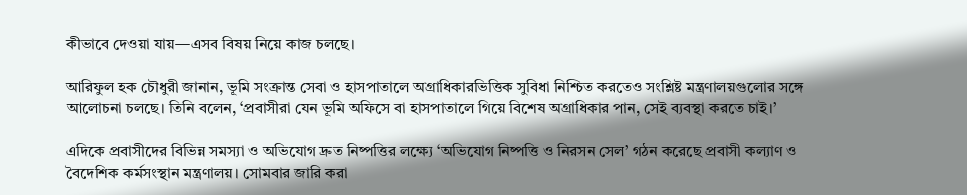কীভাবে দেওয়া যায়—এসব বিষয় নিয়ে কাজ চলছে।

আরিফুল হক চৌধুরী জানান, ভূমি সংক্রান্ত সেবা ও হাসপাতালে অগ্রাধিকারভিত্তিক সুবিধা নিশ্চিত করতেও সংশ্লিষ্ট মন্ত্রণালয়গুলোর সঙ্গে আলোচনা চলছে। তিনি বলেন, ‘প্রবাসীরা যেন ভূমি অফিসে বা হাসপাতালে গিয়ে বিশেষ অগ্রাধিকার পান, সেই ব্যবস্থা করতে চাই।’

এদিকে প্রবাসীদের বিভিন্ন সমস্যা ও অভিযোগ দ্রুত নিষ্পত্তির লক্ষ্যে ‘অভিযোগ নিষ্পত্তি ও নিরসন সেল’ গঠন করেছে প্রবাসী কল্যাণ ও বৈদেশিক কর্মসংস্থান মন্ত্রণালয়। সোমবার জারি করা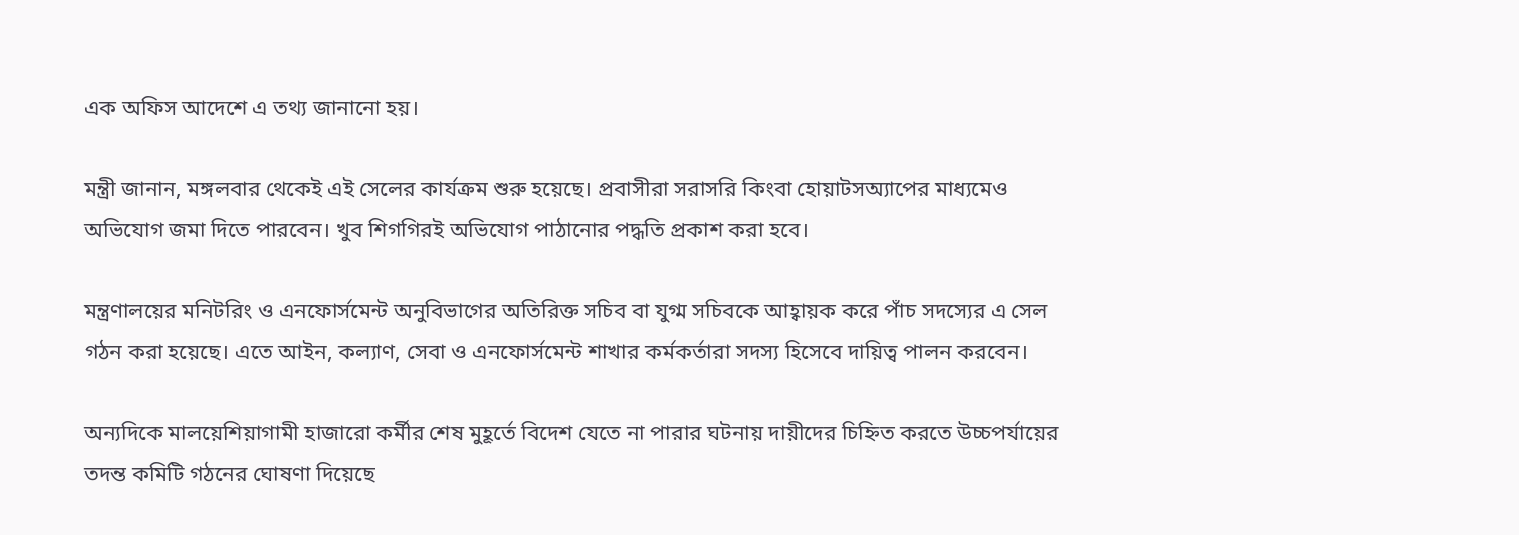এক অফিস আদেশে এ তথ্য জানানো হয়।

মন্ত্রী জানান, মঙ্গলবার থেকেই এই সেলের কার্যক্রম শুরু হয়েছে। প্রবাসীরা সরাসরি কিংবা হোয়াটসঅ্যাপের মাধ্যমেও অভিযোগ জমা দিতে পারবেন। খুব শিগগিরই অভিযোগ পাঠানোর পদ্ধতি প্রকাশ করা হবে।

মন্ত্রণালয়ের মনিটরিং ও এনফোর্সমেন্ট অনুবিভাগের অতিরিক্ত সচিব বা যুগ্ম সচিবকে আহ্বায়ক করে পাঁচ সদস্যের এ সেল গঠন করা হয়েছে। এতে আইন, কল্যাণ, সেবা ও এনফোর্সমেন্ট শাখার কর্মকর্তারা সদস্য হিসেবে দায়িত্ব পালন করবেন।

অন্যদিকে মালয়েশিয়াগামী হাজারো কর্মীর শেষ মুহূর্তে বিদেশ যেতে না পারার ঘটনায় দায়ীদের চিহ্নিত করতে উচ্চপর্যায়ের তদন্ত কমিটি গঠনের ঘোষণা দিয়েছে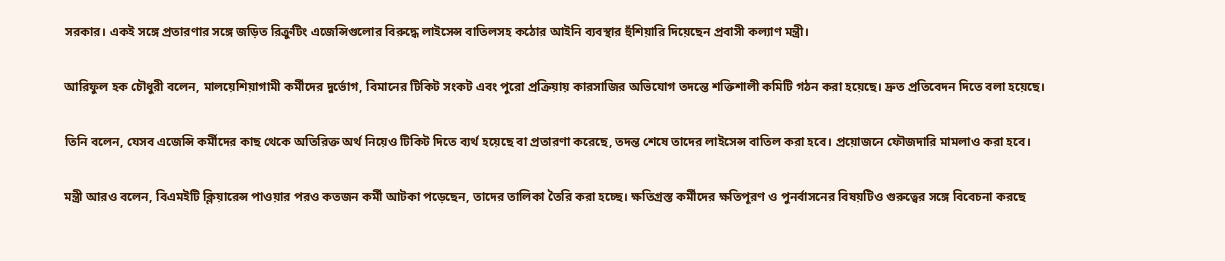সরকার। একই সঙ্গে প্রতারণার সঙ্গে জড়িত রিক্রুটিং এজেন্সিগুলোর বিরুদ্ধে লাইসেন্স বাতিলসহ কঠোর আইনি ব্যবস্থার হুঁশিয়ারি দিয়েছেন প্রবাসী কল্যাণ মন্ত্রী।

আরিফুল হক চৌধুরী বলেন, মালয়েশিয়াগামী কর্মীদের দুর্ভোগ, বিমানের টিকিট সংকট এবং পুরো প্রক্রিয়ায় কারসাজির অভিযোগ তদন্তে শক্তিশালী কমিটি গঠন করা হয়েছে। দ্রুত প্রতিবেদন দিতে বলা হয়েছে।

তিনি বলেন, যেসব এজেন্সি কর্মীদের কাছ থেকে অতিরিক্ত অর্থ নিয়েও টিকিট দিতে ব্যর্থ হয়েছে বা প্রতারণা করেছে, তদন্ত শেষে তাদের লাইসেন্স বাতিল করা হবে। প্রয়োজনে ফৌজদারি মামলাও করা হবে।

মন্ত্রী আরও বলেন, বিএমইটি ক্লিয়ারেন্স পাওয়ার পরও কতজন কর্মী আটকা পড়েছেন, তাদের তালিকা তৈরি করা হচ্ছে। ক্ষতিগ্রস্ত কর্মীদের ক্ষতিপূরণ ও পুনর্বাসনের বিষয়টিও গুরুত্বের সঙ্গে বিবেচনা করছে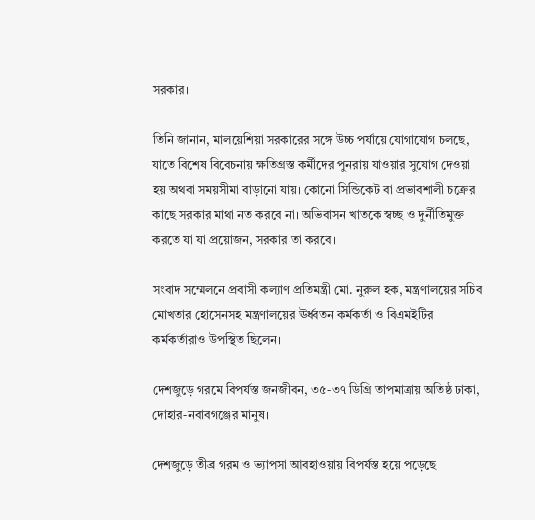সরকার।

তিনি জানান, মালয়েশিয়া সরকারের সঙ্গে উচ্চ পর্যায়ে যোগাযোগ চলছে, যাতে বিশেষ বিবেচনায় ক্ষতিগ্রস্ত কর্মীদের পুনরায় যাওয়ার সুযোগ দেওয়া হয় অথবা সময়সীমা বাড়ানো যায়। কোনো সিন্ডিকেট বা প্রভাবশালী চক্রের কাছে সরকার মাথা নত করবে না। অভিবাসন খাতকে স্বচ্ছ ও দুর্নীতিমুক্ত করতে যা যা প্রয়োজন, সরকার তা করবে।

সংবাদ সম্মেলনে প্রবাসী কল্যাণ প্রতিমন্ত্রী মো. নুরুল হক, মন্ত্রণালয়ের সচিব মোখতার হোসেনসহ মন্ত্রণালয়ের ঊর্ধ্বতন কর্মকর্তা ও বিএমইটির কর্মকর্তারাও উপস্থিত ছিলেন।

দেশজুড়ে গরমে বিপর্যস্ত জনজীবন, ৩৫-৩৭ ডিগ্রি তাপমাত্রায় অতিষ্ঠ ঢাকা, দোহার-নবাবগঞ্জের মানুষ।

দেশজুড়ে তীব্র গরম ও ভ্যাপসা আবহাওয়ায় বিপর্যস্ত হয়ে পড়েছে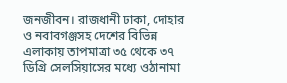জনজীবন। রাজধানী ঢাকা, দোহার ও নবাবগঞ্জসহ দেশের বিভিন্ন এলাকায় তাপমাত্রা ৩৫ থেকে ৩৭ ডিগ্রি সেলসিয়াসের মধ্যে ওঠানামা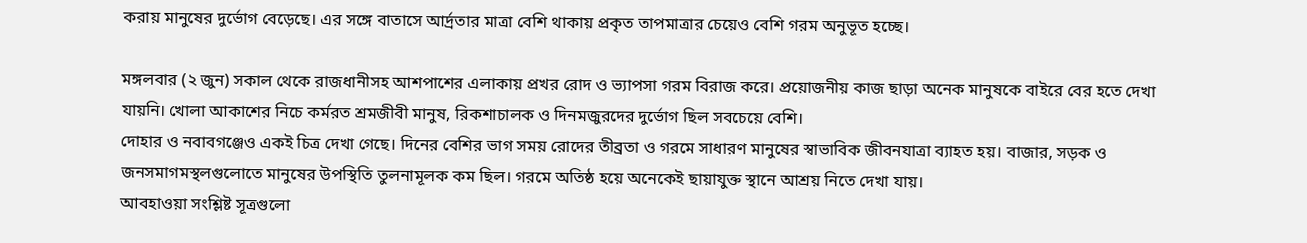করায় মানুষের দুর্ভোগ বেড়েছে। এর সঙ্গে বাতাসে আর্দ্রতার মাত্রা বেশি থাকায় প্রকৃত তাপমাত্রার চেয়েও বেশি গরম অনুভূত হচ্ছে।

মঙ্গলবার (২ জুন) সকাল থেকে রাজধানীসহ আশপাশের এলাকায় প্রখর রোদ ও ভ্যাপসা গরম বিরাজ করে। প্রয়োজনীয় কাজ ছাড়া অনেক মানুষকে বাইরে বের হতে দেখা যায়নি। খোলা আকাশের নিচে কর্মরত শ্রমজীবী মানুষ, রিকশাচালক ও দিনমজুরদের দুর্ভোগ ছিল সবচেয়ে বেশি।
দোহার ও নবাবগঞ্জেও একই চিত্র দেখা গেছে। দিনের বেশির ভাগ সময় রোদের তীব্রতা ও গরমে সাধারণ মানুষের স্বাভাবিক জীবনযাত্রা ব্যাহত হয়। বাজার, সড়ক ও জনসমাগমস্থলগুলোতে মানুষের উপস্থিতি তুলনামূলক কম ছিল। গরমে অতিষ্ঠ হয়ে অনেকেই ছায়াযুক্ত স্থানে আশ্রয় নিতে দেখা যায়।
আবহাওয়া সংশ্লিষ্ট সূত্রগুলো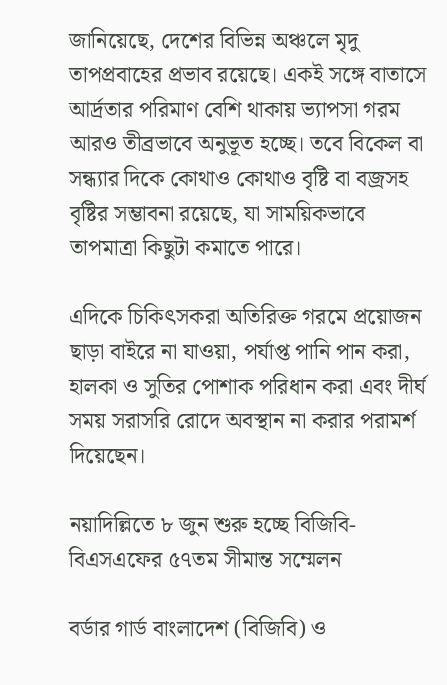জানিয়েছে, দেশের বিভিন্ন অঞ্চলে মৃদু তাপপ্রবাহের প্রভাব রয়েছে। একই সঙ্গে বাতাসে আর্দ্রতার পরিমাণ বেশি থাকায় ভ্যাপসা গরম আরও তীব্রভাবে অনুভূত হচ্ছে। তবে বিকেল বা সন্ধ্যার দিকে কোথাও কোথাও বৃষ্টি বা বজ্রসহ বৃষ্টির সম্ভাবনা রয়েছে, যা সাময়িকভাবে তাপমাত্রা কিছুটা কমাতে পারে।

এদিকে চিকিৎসকরা অতিরিক্ত গরমে প্রয়োজন ছাড়া বাইরে না যাওয়া, পর্যাপ্ত পানি পান করা, হালকা ও সুতির পোশাক পরিধান করা এবং দীর্ঘ সময় সরাসরি রোদে অবস্থান না করার পরামর্শ দিয়েছেন।

নয়াদিল্লিতে ৮ জুন শুরু হচ্ছে বিজিবি-বিএসএফের ৫৭তম সীমান্ত সম্মেলন

বর্ডার গার্ড বাংলাদেশ (বিজিবি) ও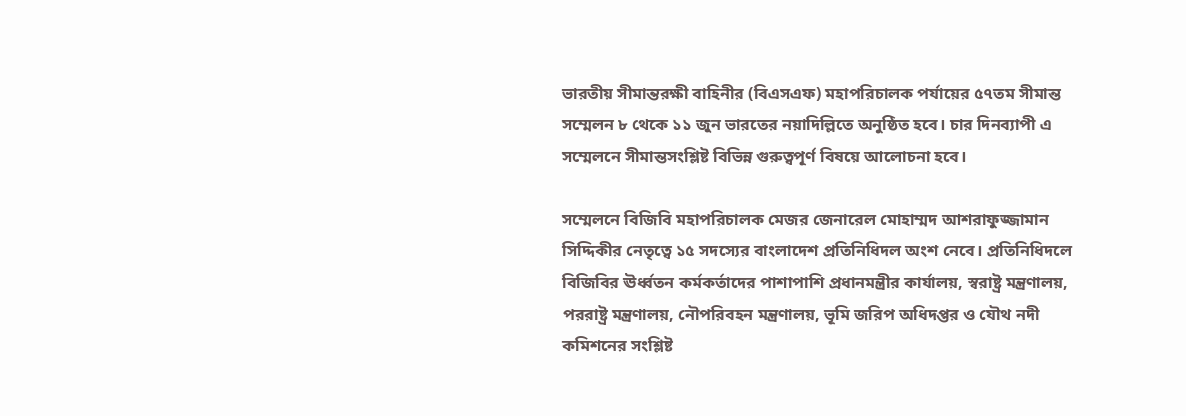ভারতীয় সীমান্তরক্ষী বাহিনীর (বিএসএফ) মহাপরিচালক পর্যায়ের ৫৭তম সীমান্ত সম্মেলন ৮ থেকে ১১ জুন ভারতের নয়াদিল্লিতে অনুষ্ঠিত হবে। চার দিনব্যাপী এ সম্মেলনে সীমান্তসংশ্লিষ্ট বিভিন্ন গুরুত্বপূর্ণ বিষয়ে আলোচনা হবে।

সম্মেলনে বিজিবি মহাপরিচালক মেজর জেনারেল মোহাম্মদ আশরাফুজ্জামান সিদ্দিকীর নেতৃত্বে ১৫ সদস্যের বাংলাদেশ প্রতিনিধিদল অংশ নেবে। প্রতিনিধিদলে বিজিবির ঊর্ধ্বতন কর্মকর্তাদের পাশাপাশি প্রধানমন্ত্রীর কার্যালয়, স্বরাষ্ট্র মন্ত্রণালয়, পররাষ্ট্র মন্ত্রণালয়, নৌপরিবহন মন্ত্রণালয়, ভূমি জরিপ অধিদপ্তর ও যৌথ নদী কমিশনের সংশ্লিষ্ট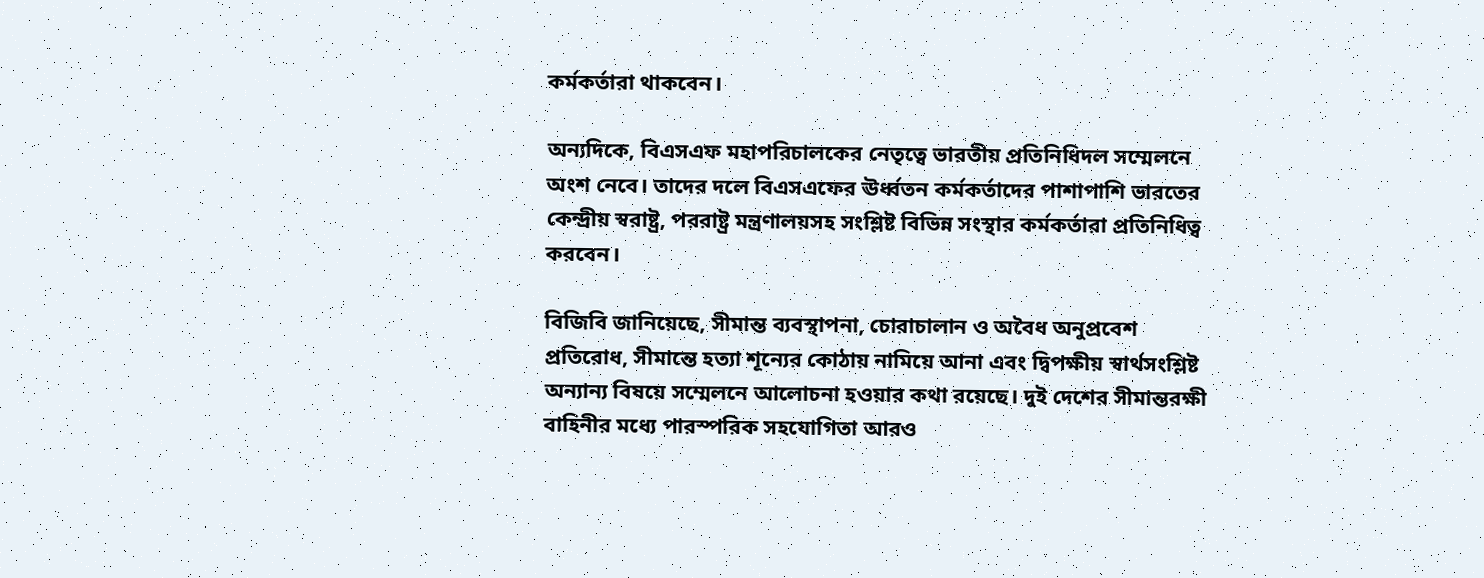কর্মকর্তারা থাকবেন।

অন্যদিকে, বিএসএফ মহাপরিচালকের নেতৃত্বে ভারতীয় প্রতিনিধিদল সম্মেলনে অংশ নেবে। তাদের দলে বিএসএফের ঊর্ধ্বতন কর্মকর্তাদের পাশাপাশি ভারতের কেন্দ্রীয় স্বরাষ্ট্র, পররাষ্ট্র মন্ত্রণালয়সহ সংশ্লিষ্ট বিভিন্ন সংস্থার কর্মকর্তারা প্রতিনিধিত্ব করবেন।

বিজিবি জানিয়েছে, সীমান্ত ব্যবস্থাপনা, চোরাচালান ও অবৈধ অনুপ্রবেশ প্রতিরোধ, সীমান্তে হত্যা শূন্যের কোঠায় নামিয়ে আনা এবং দ্বিপক্ষীয় স্বার্থসংশ্লিষ্ট অন্যান্য বিষয়ে সম্মেলনে আলোচনা হওয়ার কথা রয়েছে। দুই দেশের সীমান্তরক্ষী বাহিনীর মধ্যে পারস্পরিক সহযোগিতা আরও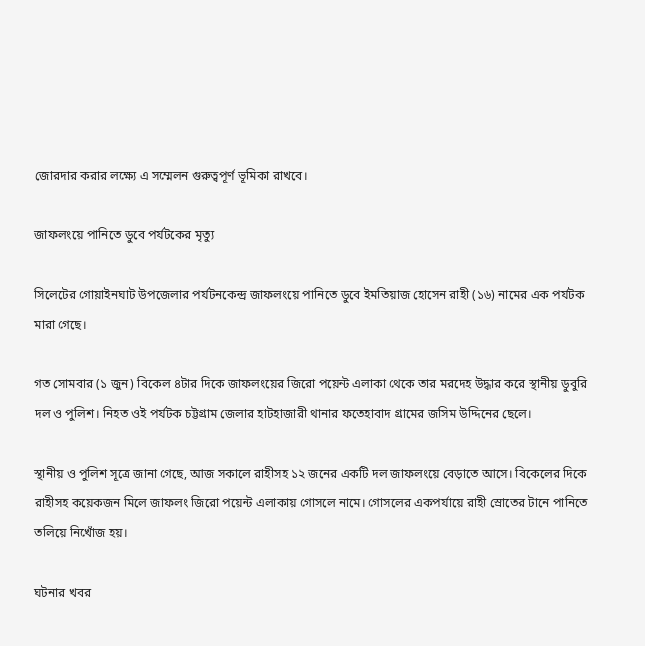জোরদার করার লক্ষ্যে এ সম্মেলন গুরুত্বপূর্ণ ভূমিকা রাখবে।

জাফলংয়ে পানিতে ডুবে পর্যটকের মৃত্যু

সিলেটের গোয়াইনঘাট উপজেলার পর্যটনকেন্দ্র জাফলংয়ে পানিতে ডুবে ইমতিয়াজ হোসেন রাহী (১৬) নামের এক পর্যটক মারা গেছে।

গত সোমবার (১ জুন) বিকেল ৪টার দিকে জাফলংয়ের জিরো পয়েন্ট এলাকা থেকে তার মরদেহ উদ্ধার করে স্থানীয় ডুবুরি দল ও পুলিশ। নিহত ওই পর্যটক চট্টগ্রাম জেলার হাটহাজারী থানার ফতেহাবাদ গ্রামের জসিম উদ্দিনের ছেলে।

স্থানীয় ও পুলিশ সূত্রে জানা গেছে, আজ সকালে রাহীসহ ১২ জনের একটি দল জাফলংয়ে বেড়াতে আসে। বিকেলের দিকে রাহীসহ কয়েকজন মিলে জাফলং জিরো পয়েন্ট এলাকায় গোসলে নামে। গোসলের একপর্যায়ে রাহী স্রোতের টানে পানিতে তলিয়ে নিখোঁজ হয়।

ঘটনার খবর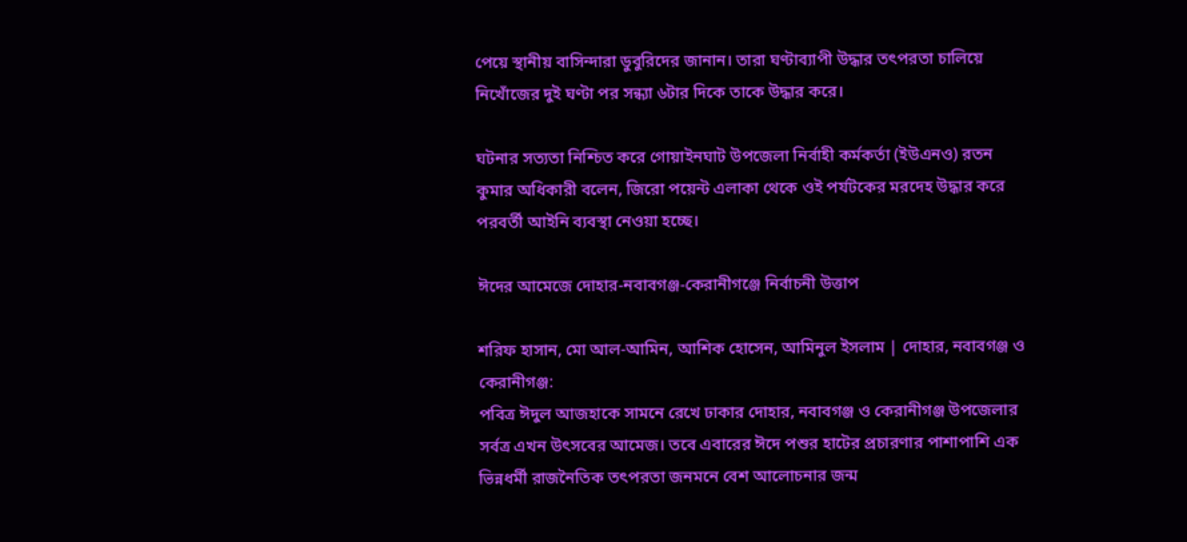পেয়ে স্থানীয় বাসিন্দারা ডুবুরিদের জানান। তারা ঘণ্টাব্যাপী উদ্ধার তৎপরতা চালিয়ে নিখোঁজের দুই ঘণ্টা পর সন্ধ্যা ৬টার দিকে তাকে উদ্ধার করে।

ঘটনার সত্যতা নিশ্চিত করে গোয়াইনঘাট উপজেলা নির্বাহী কর্মকর্তা (ইউএনও) রতন কুমার অধিকারী বলেন, জিরো পয়েন্ট এলাকা থেকে ওই পর্যটকের মরদেহ উদ্ধার করে পরবর্তী আইনি ব্যবস্থা নেওয়া হচ্ছে।

ঈদের আমেজে দোহার-নবাবগঞ্জ-কেরানীগঞ্জে নির্বাচনী উত্তাপ

শরিফ হাসান, মো আল-আমিন, আশিক হোসেন, আমিনুল ইসলাম | দোহার, নবাবগঞ্জ ও কেরানীগঞ্জ:
পবিত্র ঈদুল আজহাকে সামনে রেখে ঢাকার দোহার, নবাবগঞ্জ ও কেরানীগঞ্জ উপজেলার সর্বত্র এখন উৎসবের আমেজ। তবে এবারের ঈদে পশুর হাটের প্রচারণার পাশাপাশি এক ভিন্নধর্মী রাজনৈতিক তৎপরতা জনমনে বেশ আলোচনার জন্ম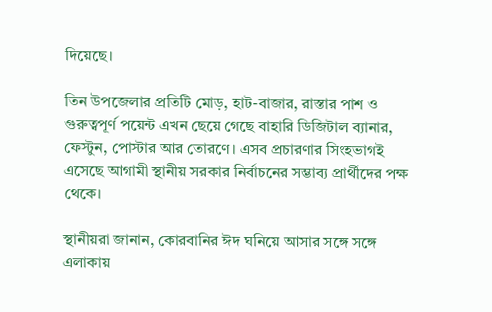দিয়েছে।

তিন উপজেলার প্রতিটি মোড়, হাট-বাজার, রাস্তার পাশ ও গুরুত্বপূর্ণ পয়েন্ট এখন ছেয়ে গেছে বাহারি ডিজিটাল ব্যানার, ফেস্টুন, পোস্টার আর তোরণে। এসব প্রচারণার সিংহভাগই এসেছে আগামী স্থানীয় সরকার নির্বাচনের সম্ভাব্য প্রার্থীদের পক্ষ থেকে।

স্থানীয়রা জানান, কোরবানির ঈদ ঘনিয়ে আসার সঙ্গে সঙ্গে এলাকায়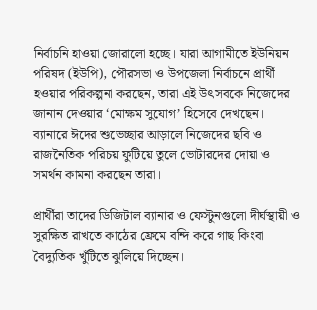নির্বাচনি হাওয়া জোরালো হচ্ছে। যারা আগামীতে ইউনিয়ন পরিষদ (ইউপি), পৌরসভা ও উপজেলা নির্বাচনে প্রার্থী হওয়ার পরিকল্পনা করছেন, তারা এই উৎসবকে নিজেদের জানান দেওয়ার ‘মোক্ষম সুযোগ’ হিসেবে দেখছেন। ব্যানারে ঈদের শুভেচ্ছার আড়ালে নিজেদের ছবি ও রাজনৈতিক পরিচয় ফুটিয়ে তুলে ভোটারদের দোয়া ও সমর্থন কামনা করছেন তারা।

প্রার্থীরা তাদের ডিজিটাল ব্যানার ও ফেস্টুনগুলো দীর্ঘস্থায়ী ও সুরক্ষিত রাখতে কাঠের ফ্রেমে বন্দি করে গাছ কিংবা বৈদ্যুতিক খুঁটিতে ঝুলিয়ে দিচ্ছেন।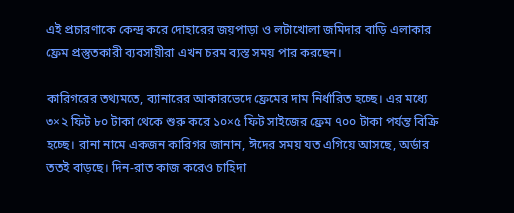এই প্রচারণাকে কেন্দ্র করে দোহারের জয়পাড়া ও লটাখোলা জমিদার বাড়ি এলাকার ফ্রেম প্রস্তুতকারী ব্যবসায়ীরা এখন চরম ব্যস্ত সময় পার করছেন।

কারিগরের তথ্যমতে, ব্যানারের আকারভেদে ফ্রেমের দাম নির্ধারিত হচ্ছে। এর মধ্যে ৩×২ ফিট ৮০ টাকা থেকে শুরু করে ১০×৫ ফিট সাইজের ফ্রেম ৭০০ টাকা পর্যন্ত বিক্রি হচ্ছে। রানা নামে একজন কারিগর জানান, ঈদের সময় যত এগিয়ে আসছে, অর্ডার ততই বাড়ছে। দিন-রাত কাজ করেও চাহিদা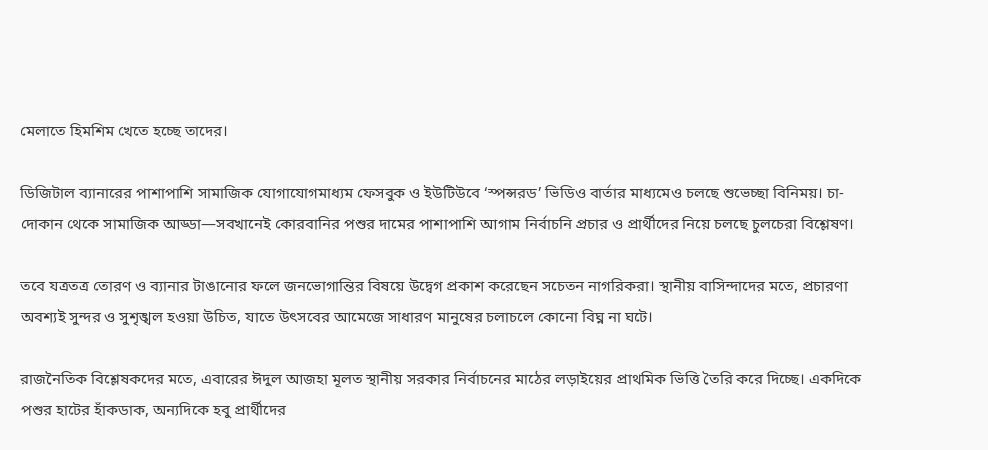মেলাতে হিমশিম খেতে হচ্ছে তাদের।

ডিজিটাল ব্যানারের পাশাপাশি সামাজিক যোগাযোগমাধ্যম ফেসবুক ও ইউটিউবে ‘স্পন্সরড’ ভিডিও বার্তার মাধ্যমেও চলছে শুভেচ্ছা বিনিময়। চা-দোকান থেকে সামাজিক আড্ডা—সবখানেই কোরবানির পশুর দামের পাশাপাশি আগাম নির্বাচনি প্রচার ও প্রার্থীদের নিয়ে চলছে চুলচেরা বিশ্লেষণ।

তবে যত্রতত্র তোরণ ও ব্যানার টাঙানোর ফলে জনভোগান্তির বিষয়ে উদ্বেগ প্রকাশ করেছেন সচেতন নাগরিকরা। স্থানীয় বাসিন্দাদের মতে, প্রচারণা অবশ্যই সুন্দর ও সুশৃঙ্খল হওয়া উচিত, যাতে উৎসবের আমেজে সাধারণ মানুষের চলাচলে কোনো বিঘ্ন না ঘটে।

রাজনৈতিক বিশ্লেষকদের মতে, এবারের ঈদুল আজহা মূলত স্থানীয় সরকার নির্বাচনের মাঠের লড়াইয়ের প্রাথমিক ভিত্তি তৈরি করে দিচ্ছে। একদিকে পশুর হাটের হাঁকডাক, অন্যদিকে হবু প্রার্থীদের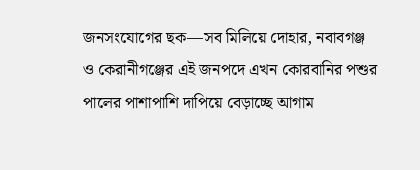জনসংযোগের ছক—সব মিলিয়ে দোহার, নবাবগঞ্জ ও কেরানীগঞ্জের এই জনপদে এখন কোরবানির পশুর পালের পাশাপাশি দাপিয়ে বেড়াচ্ছে আগাম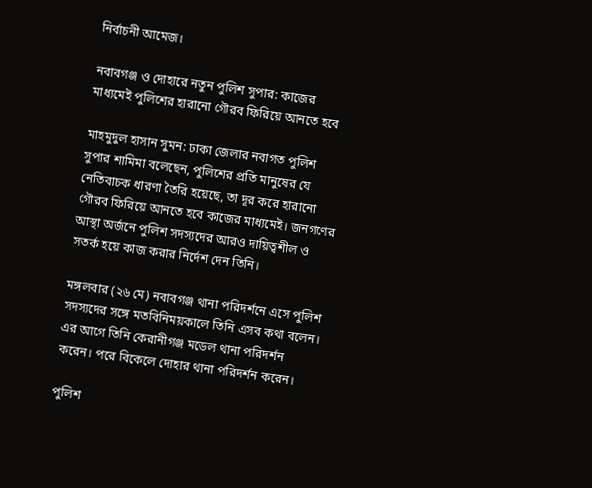নির্বাচনী আমেজ।

নবাবগঞ্জ ও দোহারে নতুন পুলিশ সুপার: কাজের মাধ্যমেই পুলিশের হারানো গৌরব ফিরিয়ে আনতে হবে

মাহমুদুল হাসান সুমন: ঢাকা জেলার নবাগত পুলিশ সুপার শামিমা বলেছেন, পুলিশের প্রতি মানুষের যে নেতিবাচক ধারণা তৈরি হয়েছে, তা দূর করে হারানো গৌরব ফিরিয়ে আনতে হবে কাজের মাধ্যমেই। জনগণের আস্থা অর্জনে পুলিশ সদস্যদের আরও দায়িত্বশীল ও সতর্ক হয়ে কাজ করার নির্দেশ দেন তিনি।

মঙ্গলবার (২৬ মে) নবাবগঞ্জ থানা পরিদর্শনে এসে পুলিশ সদস্যদের সঙ্গে মতবিনিময়কালে তিনি এসব কথা বলেন। এর আগে তিনি কেরানীগঞ্জ মডেল থানা পরিদর্শন করেন। পরে বিকেলে দোহার থানা পরিদর্শন করেন।

পুলিশ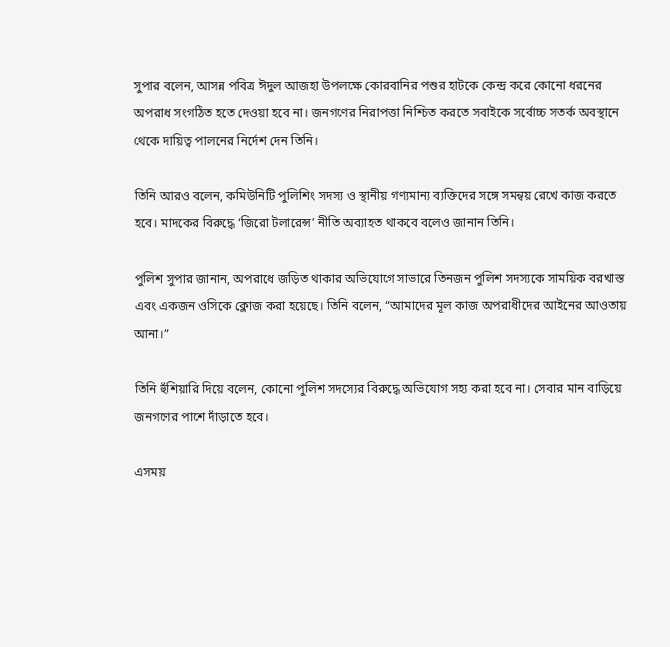সুপার বলেন, আসন্ন পবিত্র ঈদুল আজহা উপলক্ষে কোরবানির পশুর হাটকে কেন্দ্র করে কোনো ধরনের অপরাধ সংগঠিত হতে দেওয়া হবে না। জনগণের নিরাপত্তা নিশ্চিত করতে সবাইকে সর্বোচ্চ সতর্ক অবস্থানে থেকে দায়িত্ব পালনের নির্দেশ দেন তিনি।

তিনি আরও বলেন, কমিউনিটি পুলিশিং সদস্য ও স্থানীয় গণ্যমান্য ব্যক্তিদের সঙ্গে সমন্বয় রেখে কাজ করতে হবে। মাদকের বিরুদ্ধে ‘জিরো টলারেন্স’ নীতি অব্যাহত থাকবে বলেও জানান তিনি।

পুলিশ সুপার জানান, অপরাধে জড়িত থাকার অভিযোগে সাভারে তিনজন পুলিশ সদস্যকে সাময়িক বরখাস্ত এবং একজন ওসিকে ক্লোজ করা হয়েছে। তিনি বলেন, “আমাদের মূল কাজ অপরাধীদের আইনের আওতায় আনা।”

তিনি হুঁশিয়ারি দিয়ে বলেন, কোনো পুলিশ সদস্যের বিরুদ্ধে অভিযোগ সহ্য করা হবে না। সেবার মান বাড়িয়ে জনগণের পাশে দাঁড়াতে হবে।

এসময়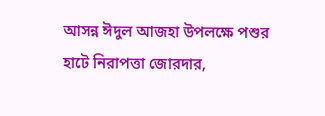আসন্ন ঈদুল আজহা উপলক্ষে পশুর হাটে নিরাপত্তা জোরদার,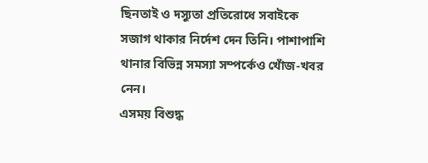ছিনতাই ও দস্যুতা প্রতিরোধে সবাইকে সজাগ থাকার নির্দেশ দেন তিনি। পাশাপাশি থানার বিভিন্ন সমস্যা সম্পর্কেও খোঁজ-খবর নেন।
এসময় বিশুদ্ধ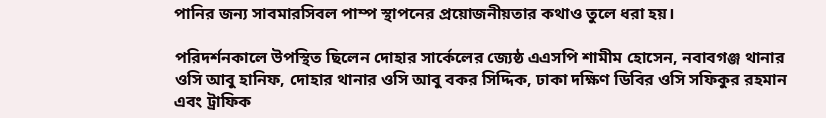পানির জন্য সাবমারসিবল পাম্প স্থাপনের প্রয়োজনীয়তার কথাও তুলে ধরা হয়।

পরিদর্শনকালে উপস্থিত ছিলেন দোহার সার্কেলের জ্যেষ্ঠ এএসপি শামীম হোসেন, নবাবগঞ্জ থানার ওসি আবু হানিফ, দোহার থানার ওসি আবু বকর সিদ্দিক, ঢাকা দক্ষিণ ডিবির ওসি সফিকুর রহমান এবং ট্রাফিক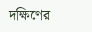দক্ষিণের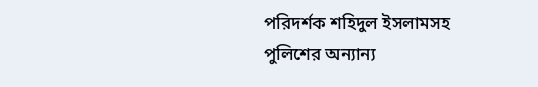পরিদর্শক শহিদুল ইসলামসহ পুলিশের অন্যান্য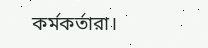কর্মকর্তারা।